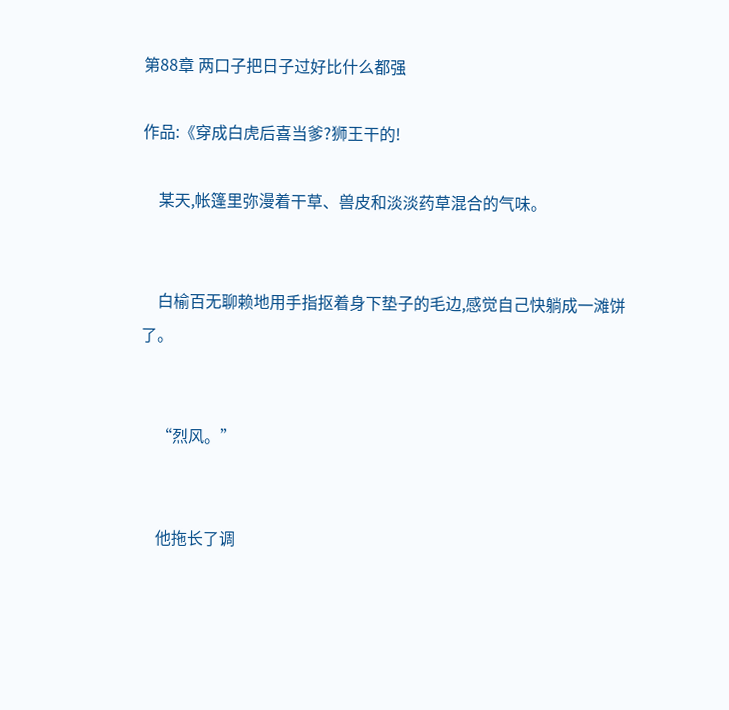第88章 两口子把日子过好比什么都强

作品:《穿成白虎后喜当爹?狮王干的!

    某天,帐篷里弥漫着干草、兽皮和淡淡药草混合的气味。


    白榆百无聊赖地用手指抠着身下垫子的毛边,感觉自己快躺成一滩饼了。


    “烈风。”


    他拖长了调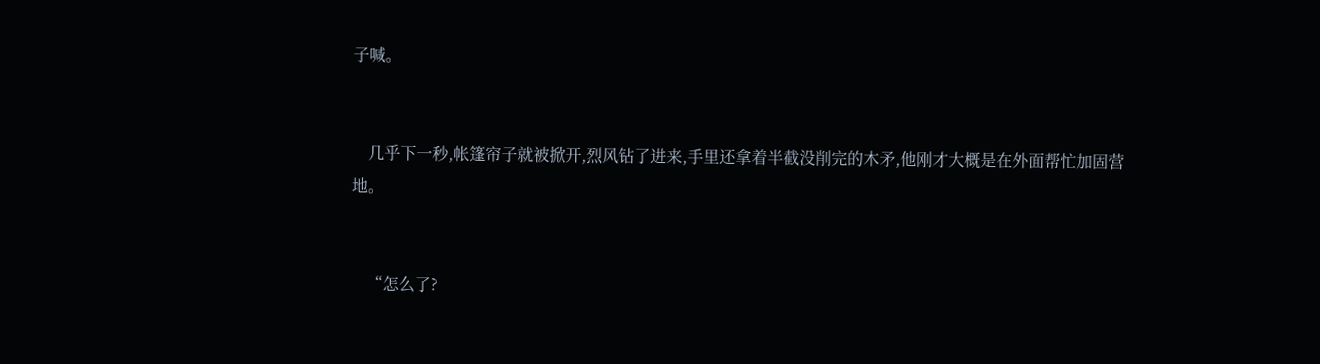子喊。


    几乎下一秒,帐篷帘子就被掀开,烈风钻了进来,手里还拿着半截没削完的木矛,他刚才大概是在外面帮忙加固营地。


    “怎么了?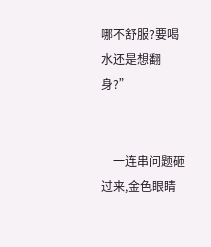哪不舒服?要喝水还是想翻身?”


    一连串问题砸过来,金色眼睛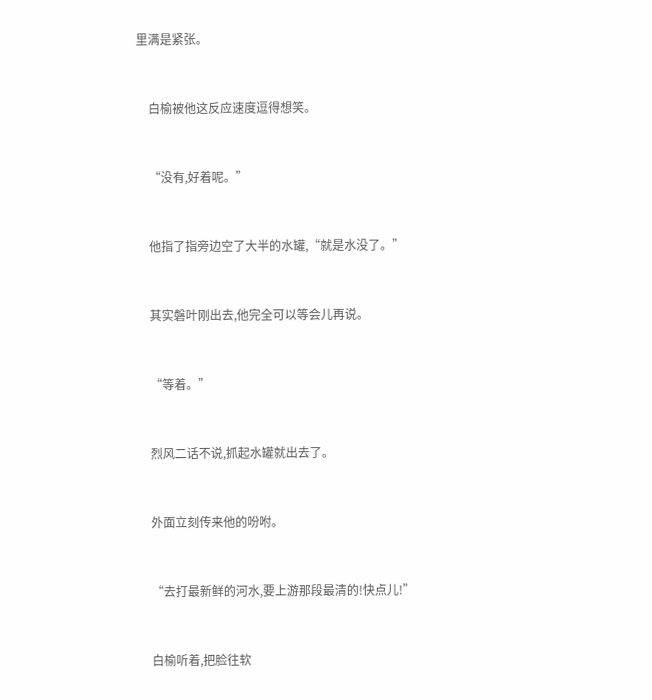里满是紧张。


    白榆被他这反应速度逗得想笑。


    “没有,好着呢。”


    他指了指旁边空了大半的水罐,“就是水没了。”


    其实磐叶刚出去,他完全可以等会儿再说。


    “等着。”


    烈风二话不说,抓起水罐就出去了。


    外面立刻传来他的吩咐。


    “去打最新鲜的河水,要上游那段最清的!快点儿!”


    白榆听着,把脸往软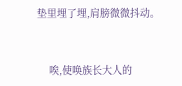垫里埋了埋,肩膀微微抖动。


    唉,使唤族长大人的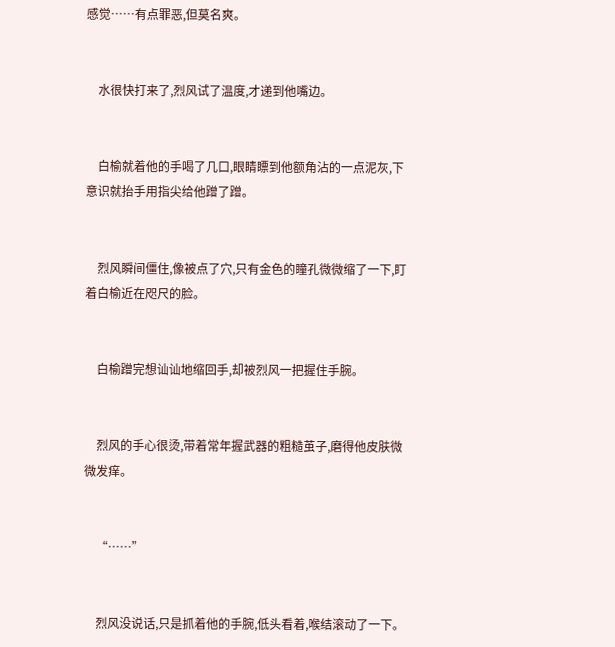感觉……有点罪恶,但莫名爽。


    水很快打来了,烈风试了温度,才递到他嘴边。


    白榆就着他的手喝了几口,眼睛瞟到他额角沾的一点泥灰,下意识就抬手用指尖给他蹭了蹭。


    烈风瞬间僵住,像被点了穴,只有金色的瞳孔微微缩了一下,盯着白榆近在咫尺的脸。


    白榆蹭完想讪讪地缩回手,却被烈风一把握住手腕。


    烈风的手心很烫,带着常年握武器的粗糙茧子,磨得他皮肤微微发痒。


    “……”


    烈风没说话,只是抓着他的手腕,低头看着,喉结滚动了一下。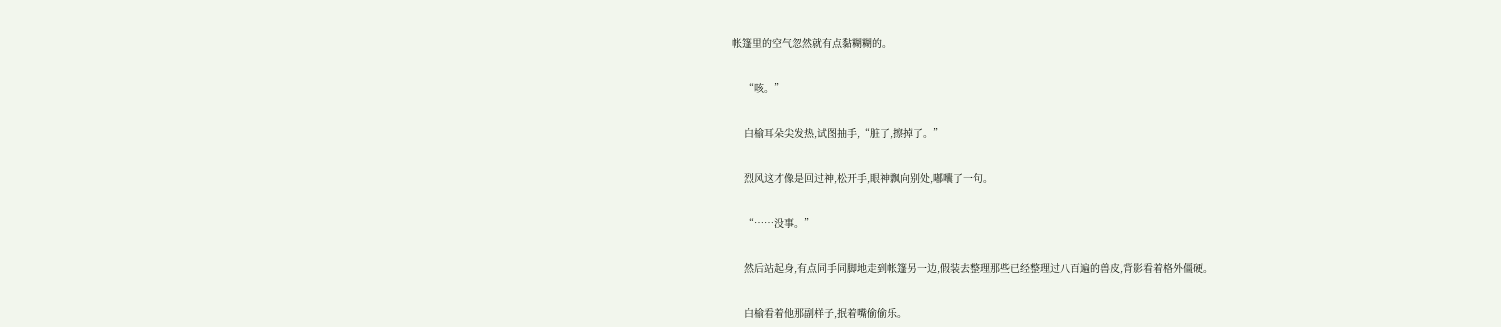帐篷里的空气忽然就有点黏糊糊的。


    “咳。”


    白榆耳朵尖发热,试图抽手,“脏了,擦掉了。”


    烈风这才像是回过神,松开手,眼神飘向别处,嘟囔了一句。


    “……没事。”


    然后站起身,有点同手同脚地走到帐篷另一边,假装去整理那些已经整理过八百遍的兽皮,背影看着格外僵硬。


    白榆看着他那副样子,抿着嘴偷偷乐。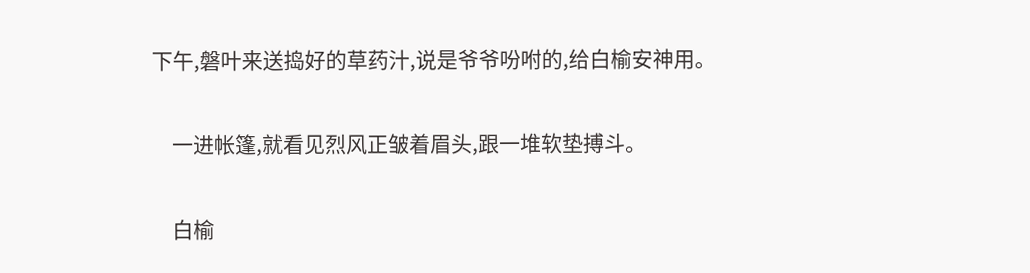下午,磐叶来送捣好的草药汁,说是爷爷吩咐的,给白榆安神用。


    一进帐篷,就看见烈风正皱着眉头,跟一堆软垫搏斗。


    白榆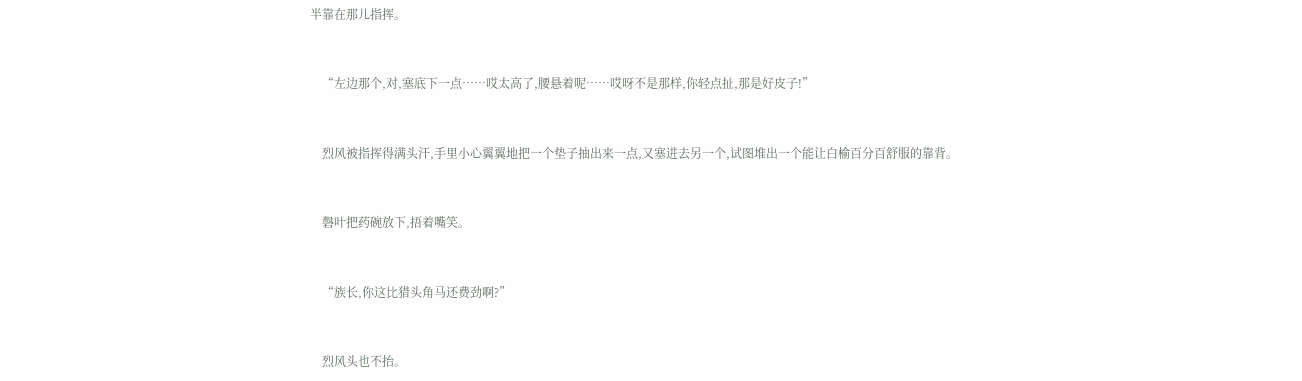半靠在那儿指挥。


    “左边那个,对,塞底下一点……哎太高了,腰悬着呢……哎呀不是那样,你轻点扯,那是好皮子!”


    烈风被指挥得满头汗,手里小心翼翼地把一个垫子抽出来一点,又塞进去另一个,试图堆出一个能让白榆百分百舒服的靠背。


    磐叶把药碗放下,捂着嘴笑。


    “族长,你这比猎头角马还费劲啊?”


    烈风头也不抬。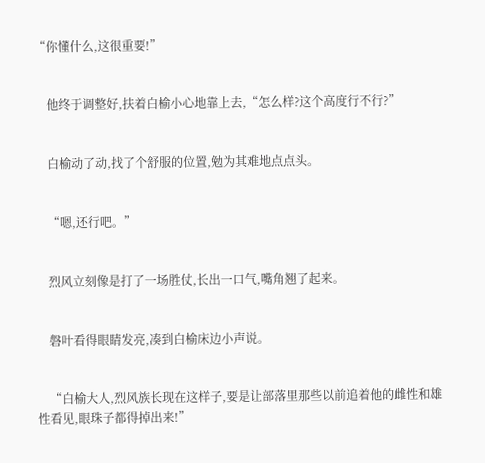“你懂什么,这很重要!”


    他终于调整好,扶着白榆小心地靠上去,“怎么样?这个高度行不行?”


    白榆动了动,找了个舒服的位置,勉为其难地点点头。


    “嗯,还行吧。”


    烈风立刻像是打了一场胜仗,长出一口气,嘴角翘了起来。


    磐叶看得眼睛发亮,凑到白榆床边小声说。


    “白榆大人,烈风族长现在这样子,要是让部落里那些以前追着他的雌性和雄性看见,眼珠子都得掉出来!”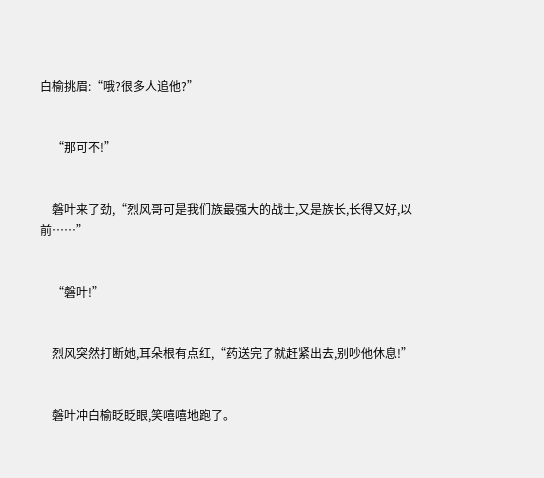白榆挑眉:“哦?很多人追他?”


    “那可不!”


    磐叶来了劲,“烈风哥可是我们族最强大的战士,又是族长,长得又好,以前……”


    “磐叶!”


    烈风突然打断她,耳朵根有点红,“药送完了就赶紧出去,别吵他休息!”


    磐叶冲白榆眨眨眼,笑嘻嘻地跑了。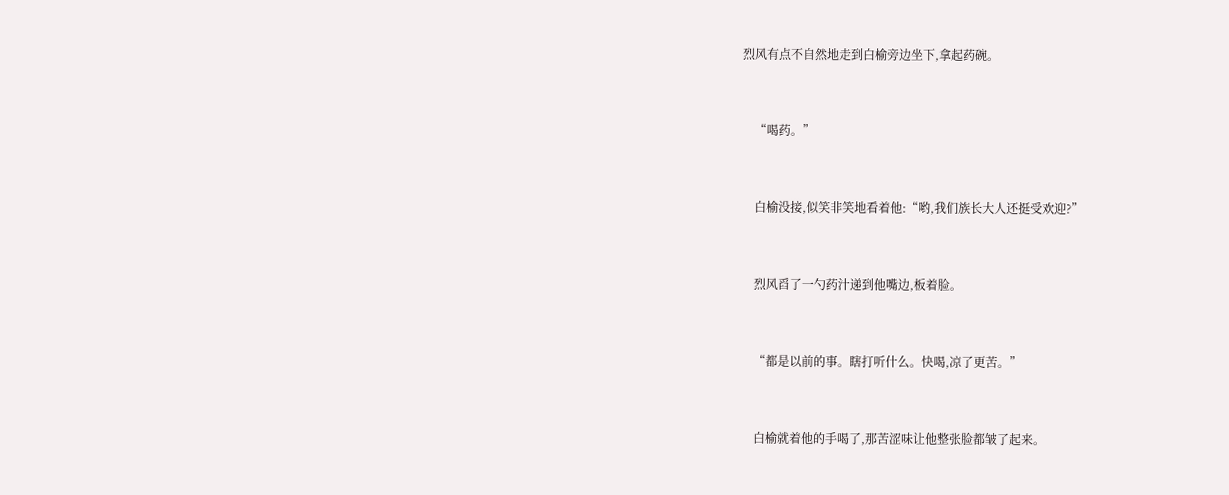烈风有点不自然地走到白榆旁边坐下,拿起药碗。


    “喝药。”


    白榆没接,似笑非笑地看着他:“哟,我们族长大人还挺受欢迎?”


    烈风舀了一勺药汁递到他嘴边,板着脸。


    “都是以前的事。瞎打听什么。快喝,凉了更苦。”


    白榆就着他的手喝了,那苦涩味让他整张脸都皱了起来。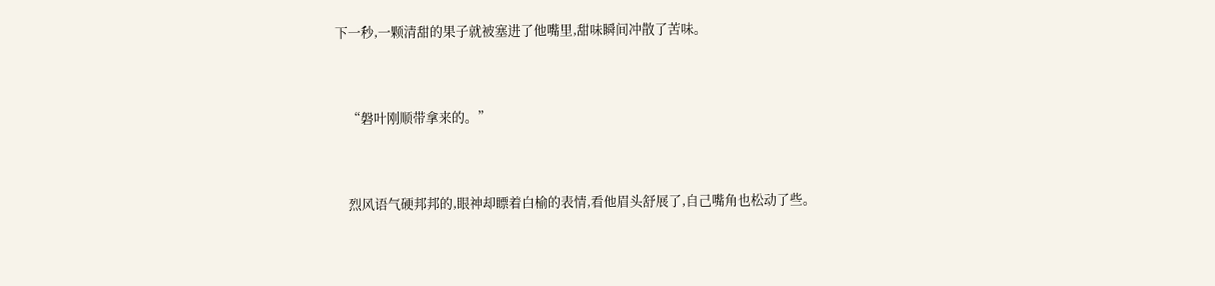下一秒,一颗清甜的果子就被塞进了他嘴里,甜味瞬间冲散了苦味。


    “磐叶刚顺带拿来的。”


    烈风语气硬邦邦的,眼神却瞟着白榆的表情,看他眉头舒展了,自己嘴角也松动了些。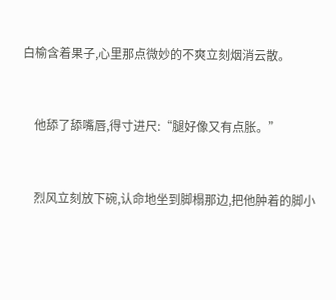白榆含着果子,心里那点微妙的不爽立刻烟消云散。


    他舔了舔嘴唇,得寸进尺:“腿好像又有点胀。”


    烈风立刻放下碗,认命地坐到脚榻那边,把他肿着的脚小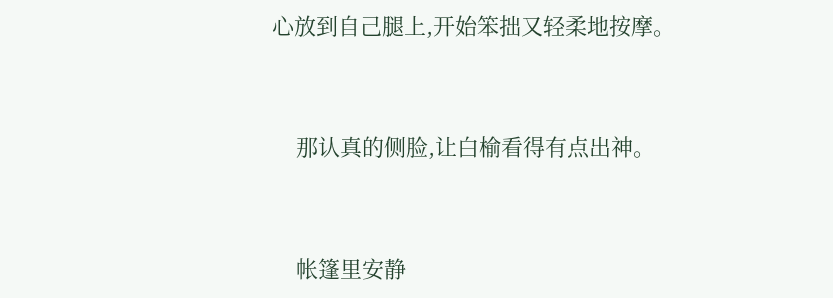心放到自己腿上,开始笨拙又轻柔地按摩。


    那认真的侧脸,让白榆看得有点出神。


    帐篷里安静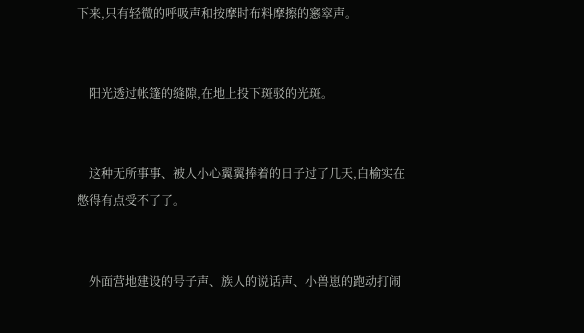下来,只有轻微的呼吸声和按摩时布料摩擦的窸窣声。


    阳光透过帐篷的缝隙,在地上投下斑驳的光斑。


    这种无所事事、被人小心翼翼捧着的日子过了几天,白榆实在憋得有点受不了了。


    外面营地建设的号子声、族人的说话声、小兽崽的跑动打闹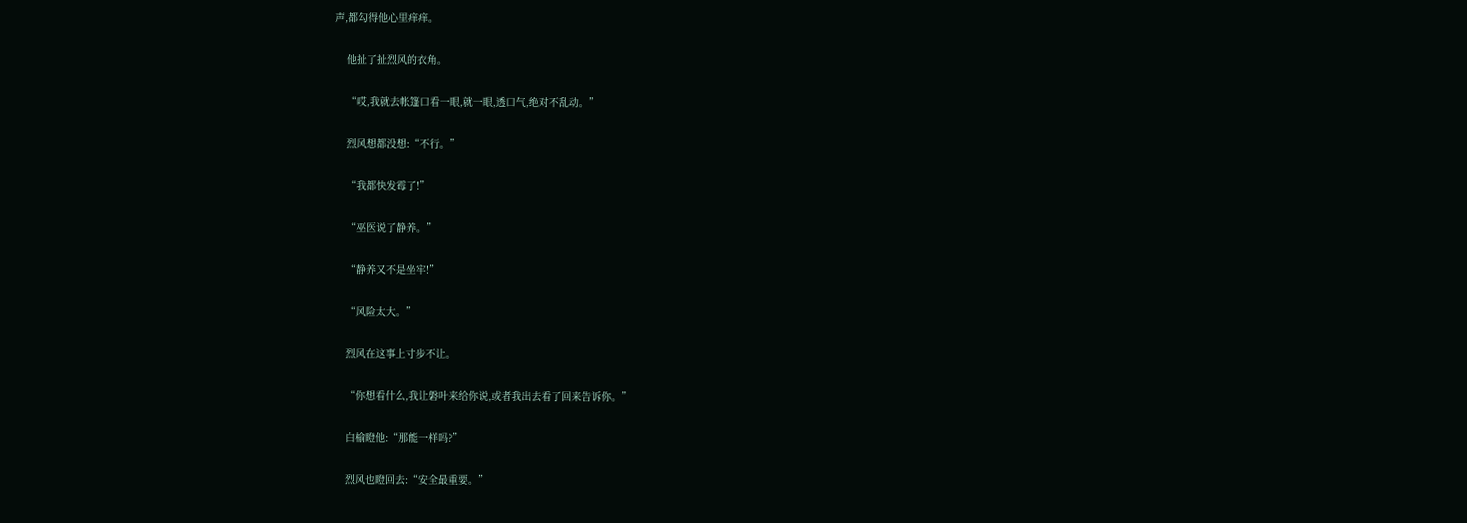声,都勾得他心里痒痒。


    他扯了扯烈风的衣角。


    “哎,我就去帐篷口看一眼,就一眼,透口气,绝对不乱动。”


    烈风想都没想:“不行。”


    “我都快发霉了!”


    “巫医说了静养。”


    “静养又不是坐牢!”


    “风险太大。”


    烈风在这事上寸步不让。


    “你想看什么,我让磐叶来给你说,或者我出去看了回来告诉你。”


    白榆瞪他:“那能一样吗?”


    烈风也瞪回去:“安全最重要。”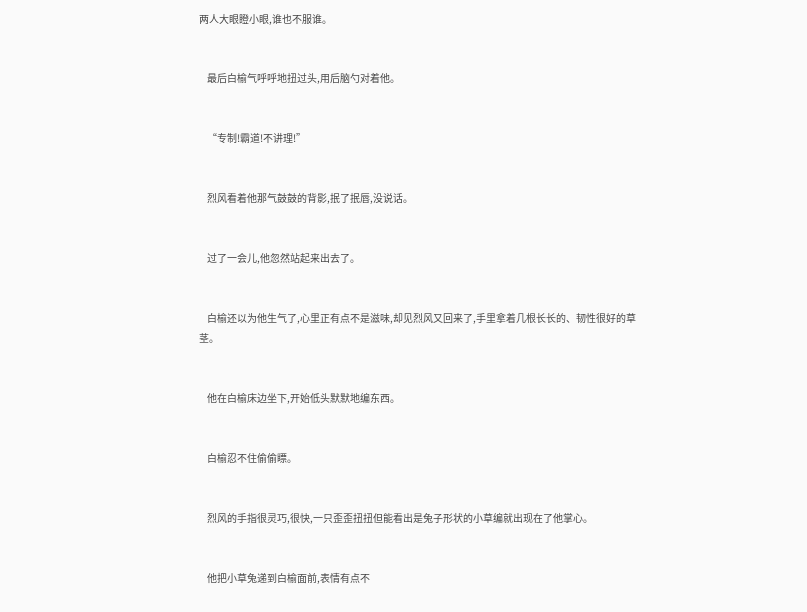两人大眼瞪小眼,谁也不服谁。


    最后白榆气呼呼地扭过头,用后脑勺对着他。


    “专制!霸道!不讲理!”


    烈风看着他那气鼓鼓的背影,抿了抿唇,没说话。


    过了一会儿,他忽然站起来出去了。


    白榆还以为他生气了,心里正有点不是滋味,却见烈风又回来了,手里拿着几根长长的、韧性很好的草茎。


    他在白榆床边坐下,开始低头默默地编东西。


    白榆忍不住偷偷瞟。


    烈风的手指很灵巧,很快,一只歪歪扭扭但能看出是兔子形状的小草编就出现在了他掌心。


    他把小草兔递到白榆面前,表情有点不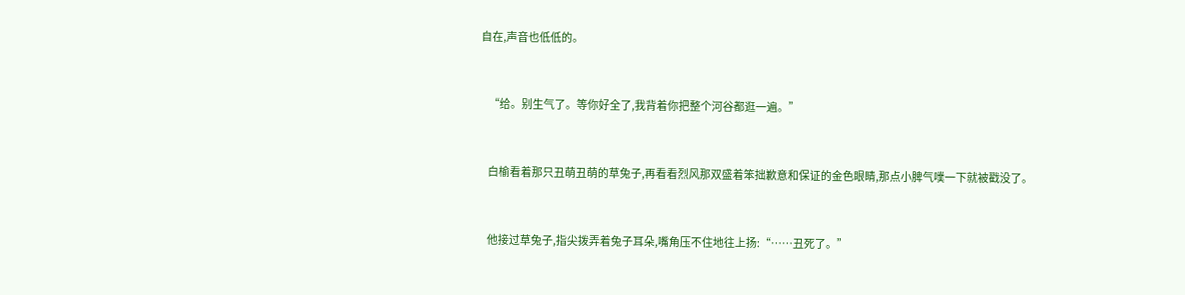自在,声音也低低的。


    “给。别生气了。等你好全了,我背着你把整个河谷都逛一遍。”


    白榆看着那只丑萌丑萌的草兔子,再看看烈风那双盛着笨拙歉意和保证的金色眼睛,那点小脾气噗一下就被戳没了。


    他接过草兔子,指尖拨弄着兔子耳朵,嘴角压不住地往上扬:“……丑死了。”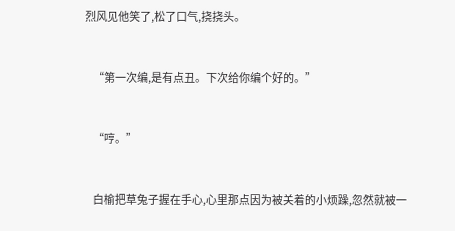烈风见他笑了,松了口气,挠挠头。


    “第一次编,是有点丑。下次给你编个好的。”


    “哼。”


    白榆把草兔子握在手心,心里那点因为被关着的小烦躁,忽然就被一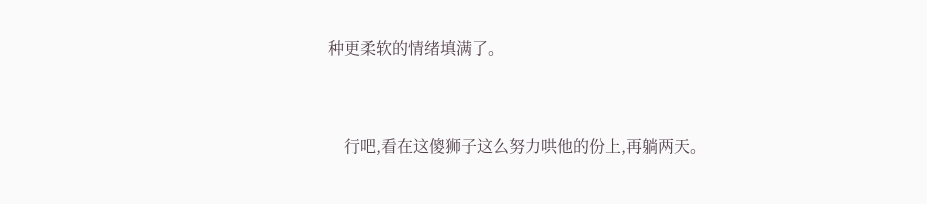种更柔软的情绪填满了。


    行吧,看在这傻狮子这么努力哄他的份上,再躺两天。